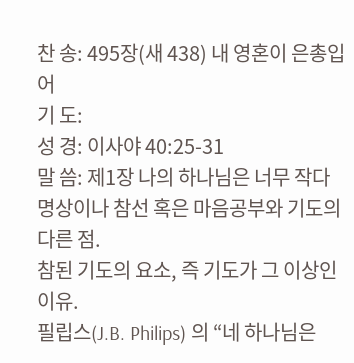찬 송: 495장(새 438) 내 영혼이 은총입어
기 도:
성 경: 이사야 40:25-31
말 씀: 제1장 나의 하나님은 너무 작다
명상이나 참선 혹은 마음공부와 기도의 다른 점.
참된 기도의 요소, 즉 기도가 그 이상인 이유.
필립스(J.B. Philips) 의 “네 하나님은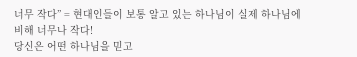너무 작다” = 현대인들이 보통 알고 있는 하나님이 실제 하나님에 비해 너무나 작다!
당신은 어떤 하나님을 믿고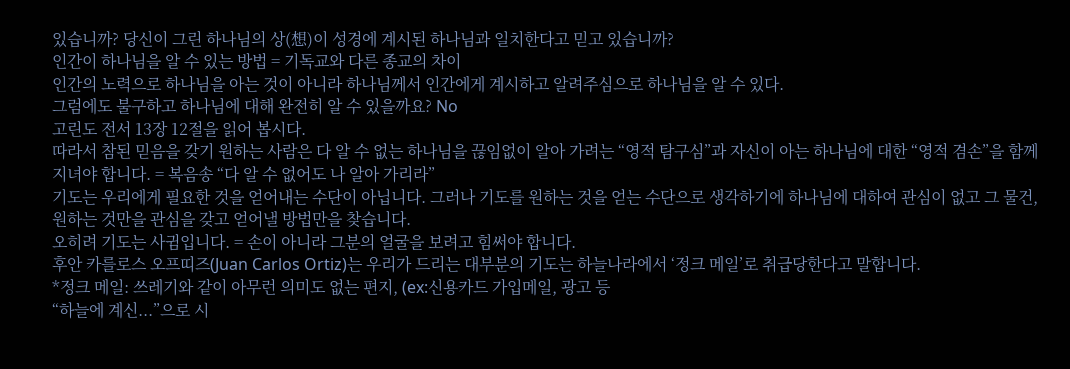있습니까? 당신이 그린 하나님의 상(想)이 성경에 계시된 하나님과 일치한다고 믿고 있습니까?
인간이 하나님을 알 수 있는 방법 = 기독교와 다른 종교의 차이
인간의 노력으로 하나님을 아는 것이 아니라 하나님께서 인간에게 계시하고 알려주심으로 하나님을 알 수 있다.
그럼에도 불구하고 하나님에 대해 완전히 알 수 있을까요? No
고린도 전서 13장 12절을 읽어 봅시다.
따라서 참된 믿음을 갖기 원하는 사람은 다 알 수 없는 하나님을 끊임없이 알아 가려는 “영적 탐구심”과 자신이 아는 하나님에 대한 “영적 겸손”을 함께 지녀야 합니다. = 복음송 “다 알 수 없어도 나 알아 가리라”
기도는 우리에게 필요한 것을 얻어내는 수단이 아닙니다. 그러나 기도를 원하는 것을 얻는 수단으로 생각하기에 하나님에 대하여 관심이 없고 그 물건, 원하는 것만을 관심을 갖고 얻어낼 방법만을 찾습니다.
오히려 기도는 사귐입니다. = 손이 아니라 그분의 얼굴을 보려고 힘써야 합니다.
후안 카를로스 오프띠즈(Juan Carlos Ortiz)는 우리가 드리는 대부분의 기도는 하늘나라에서 ‘정크 메일’로 취급당한다고 말합니다.
*정크 메일: 쓰레기와 같이 아무런 의미도 없는 편지, (ex:신용카드 가입메일, 광고 등
“하늘에 계신...”으로 시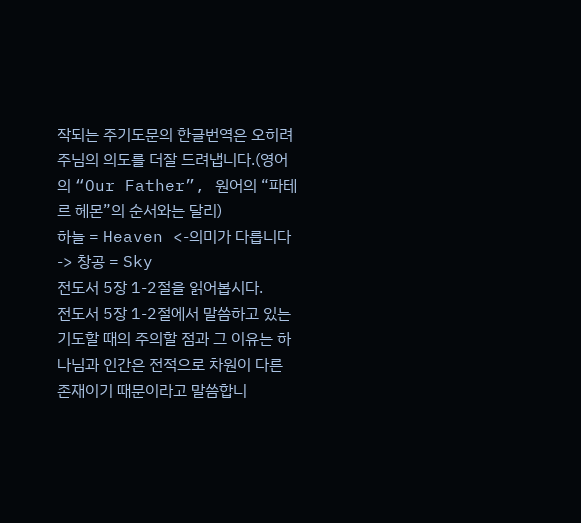작되는 주기도문의 한글번역은 오히려 주님의 의도를 더잘 드려냅니다.(영어의 “Our Father”, 원어의 “파테르 헤몬”의 순서와는 달리)
하늘 = Heaven <-의미가 다릅니다-> 창공 = Sky
전도서 5장 1-2절을 읽어봅시다.
전도서 5장 1-2절에서 말씀하고 있는 기도할 때의 주의할 점과 그 이유는 하나님과 인간은 전적으로 차원이 다른 존재이기 때문이라고 말씀합니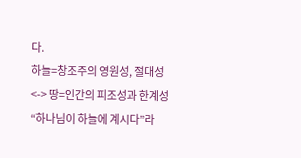다.
하늘=창조주의 영원성, 절대성 <-> 땅=인간의 피조성과 한계성
“하나님이 하늘에 계시다”라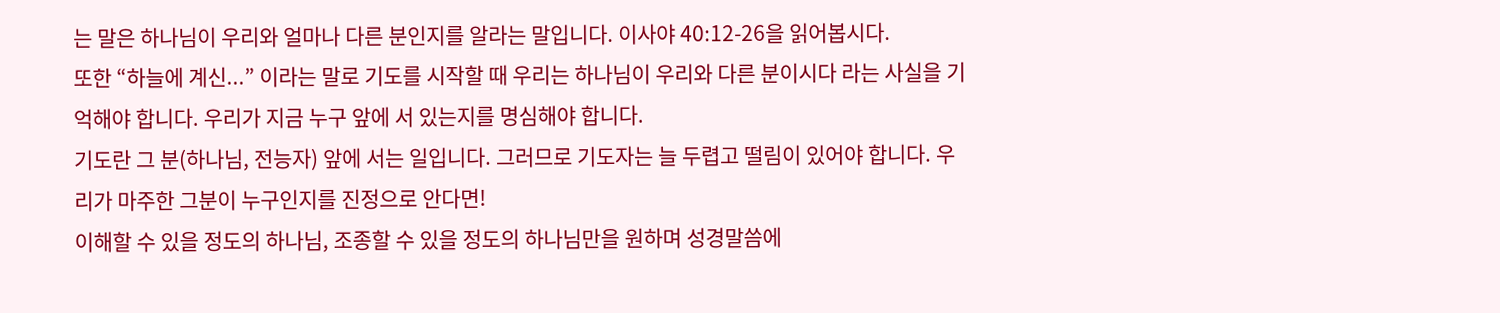는 말은 하나님이 우리와 얼마나 다른 분인지를 알라는 말입니다. 이사야 40:12-26을 읽어봅시다.
또한 “하늘에 계신...” 이라는 말로 기도를 시작할 때 우리는 하나님이 우리와 다른 분이시다 라는 사실을 기억해야 합니다. 우리가 지금 누구 앞에 서 있는지를 명심해야 합니다.
기도란 그 분(하나님, 전능자) 앞에 서는 일입니다. 그러므로 기도자는 늘 두렵고 떨림이 있어야 합니다. 우리가 마주한 그분이 누구인지를 진정으로 안다면!
이해할 수 있을 정도의 하나님, 조종할 수 있을 정도의 하나님만을 원하며 성경말씀에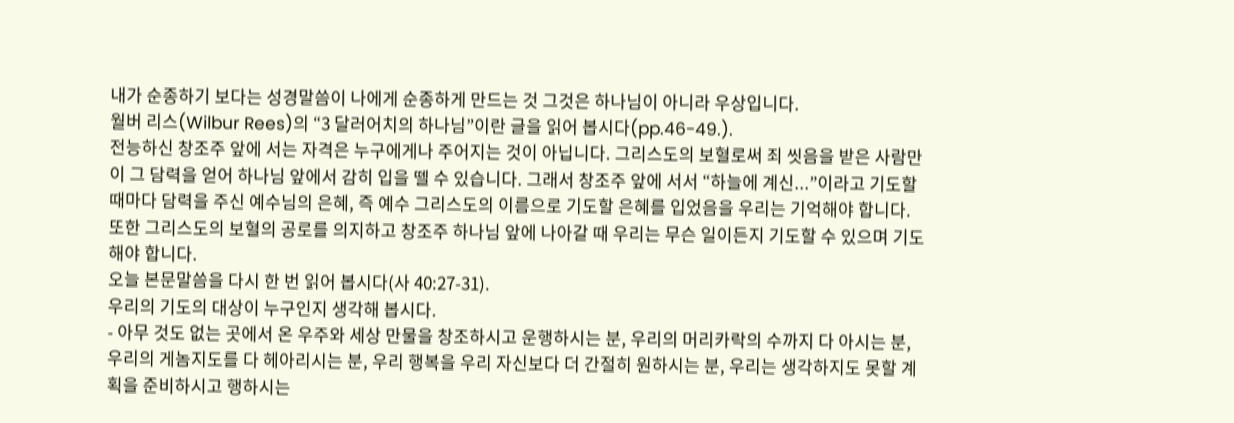내가 순종하기 보다는 성경말씀이 나에게 순종하게 만드는 것 그것은 하나님이 아니라 우상입니다.
월버 리스(Wilbur Rees)의 “3 달러어치의 하나님”이란 글을 읽어 봅시다(pp.46-49.).
전능하신 창조주 앞에 서는 자격은 누구에게나 주어지는 것이 아닙니다. 그리스도의 보혈로써 죄 씻음을 받은 사람만이 그 담력을 얻어 하나님 앞에서 감히 입을 뗄 수 있습니다. 그래서 창조주 앞에 서서 “하늘에 계신...”이라고 기도할 때마다 담력을 주신 예수님의 은혜, 즉 예수 그리스도의 이름으로 기도할 은혜를 입었음을 우리는 기억해야 합니다. 또한 그리스도의 보혈의 공로를 의지하고 창조주 하나님 앞에 나아갈 때 우리는 무슨 일이든지 기도할 수 있으며 기도해야 합니다.
오늘 본문말씀을 다시 한 번 읽어 봅시다(사 40:27-31).
우리의 기도의 대상이 누구인지 생각해 봅시다.
- 아무 것도 없는 곳에서 온 우주와 세상 만물을 창조하시고 운행하시는 분, 우리의 머리카락의 수까지 다 아시는 분, 우리의 게놈지도를 다 헤아리시는 분, 우리 행복을 우리 자신보다 더 간절히 원하시는 분, 우리는 생각하지도 못할 계획을 준비하시고 행하시는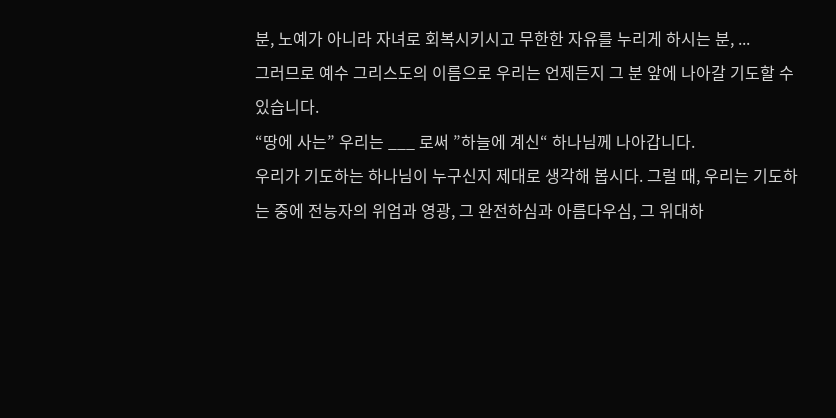분, 노예가 아니라 자녀로 회복시키시고 무한한 자유를 누리게 하시는 분, ...
그러므로 예수 그리스도의 이름으로 우리는 언제든지 그 분 앞에 나아갈 기도할 수 있습니다.
“땅에 사는” 우리는 ___ 로써 ”하늘에 계신“ 하나님께 나아갑니다.
우리가 기도하는 하나님이 누구신지 제대로 생각해 봅시다. 그럴 때, 우리는 기도하는 중에 전능자의 위엄과 영광, 그 완전하심과 아름다우심, 그 위대하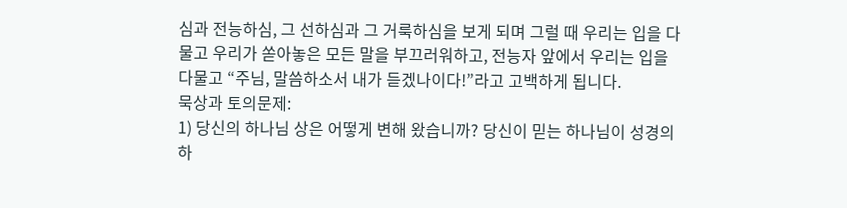심과 전능하심, 그 선하심과 그 거룩하심을 보게 되며 그럴 때 우리는 입을 다물고 우리가 쏟아놓은 모든 말을 부끄러워하고, 전능자 앞에서 우리는 입을 다물고 “주님, 말씀하소서 내가 듣겠나이다!”라고 고백하게 됩니다.
묵상과 토의문제:
1) 당신의 하나님 상은 어떻게 변해 왔습니까? 당신이 믿는 하나님이 성경의 하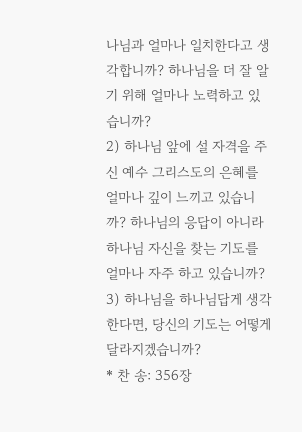나님과 얼마나 일치한다고 생각합니까? 하나님을 더 잘 알기 위해 얼마나 노력하고 있습니까?
2) 하나님 앞에 설 자격을 주신 예수 그리스도의 은혜를 얼마나 깊이 느끼고 있습니까? 하나님의 응답이 아니라 하나님 자신을 찾는 기도를 얼마나 자주 하고 있습니까?
3) 하나님을 하나님답게 생각한다면, 당신의 기도는 어떻게 달라지겠습니까?
* 찬 송: 356장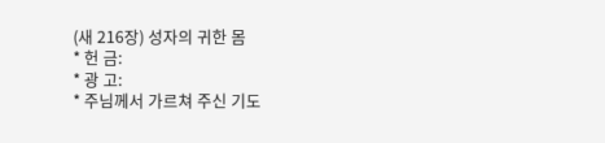(새 216장) 성자의 귀한 몸
* 헌 금:
* 광 고:
* 주님께서 가르쳐 주신 기도